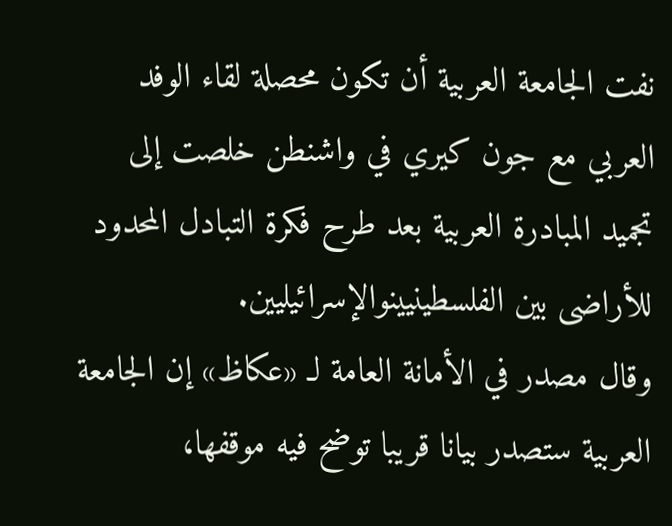نفت الجامعة العربية أن تكون محصلة لقاء الوفد العربي مع جون كيري في واشنطن خلصت إلى تجميد المبادرة العربية بعد طرح فكرة التبادل المحدود للأراضى بين الفلسطينيينوالإسرائيليين.
وقال مصدر في الأمانة العامة لـ «عكاظ» إن الجامعة العربية ستصدر بيانا قريبا توضح فيه موقفها،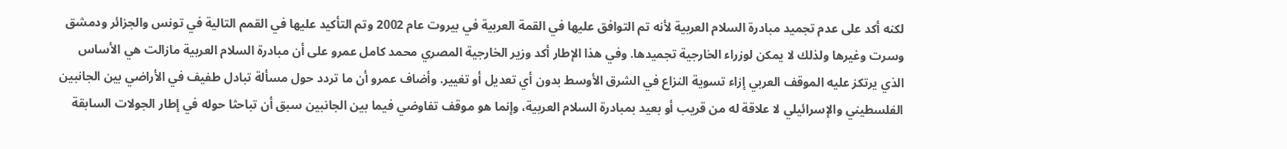لكنه أكد على عدم تجميد مبادرة السلام العربية لأنه تم التوافق عليها في القمة العربية في بيروت عام 2002 وتم التأكيد عليها في القمم التالية في تونس والجزائر ودمشق وسرت وغيرها ولذلك لا يمكن لوزراء الخارجية تجميدها. وفي هذا الإطار أكد وزير الخارجية المصري محمد كامل عمرو على أن مبادرة السلام العربية مازالت هي الأساس الذي يرتكز عليه الموقف العربي إزاء تسوية النزاع في الشرق الأوسط بدون أي تعديل أو تغيير. وأضاف عمرو أن ما تردد حول مسألة تبادل طفيف في الأراضي بين الجانبين الفلسطيني والإسرائيلي لا علاقة له من قريب أو بعيد بمبادرة السلام العربية، وإنما هو موقف تفاوضي فيما بين الجانبين سبق أن تباحثا حوله في إطار الجولات السابقة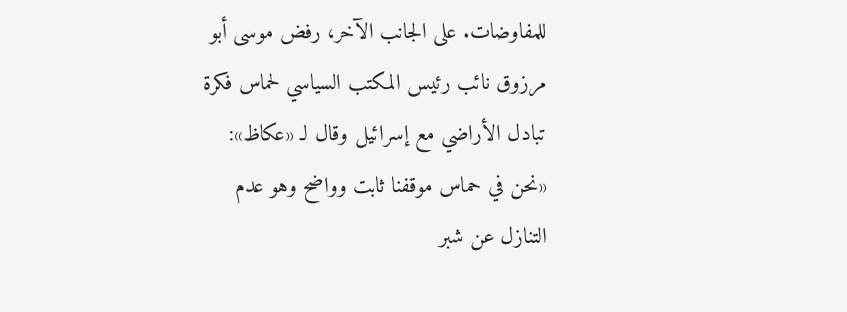للمفاوضات. على الجانب الآخر، رفض موسى أبو مرزوق نائب رئيس المكتب السياسي لحماس فكرة تبادل الأراضي مع إسرائيل وقال لـ «عكاظ»: «نحن في حماس موقفنا ثابت وواضح وهو عدم التنازل عن شبر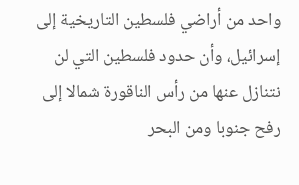واحد من أراضي فلسطين التاريخية إلى إسرائيل، وأن حدود فلسطين التي لن نتنازل عنها من رأس الناقورة شمالا إلى رفح جنوبا ومن البحر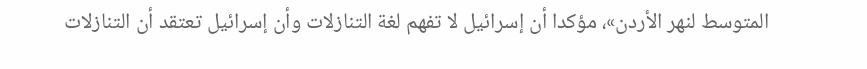المتوسط لنهر الأردن»، مؤكدا أن إسرائيل لا تفهم لغة التنازلات وأن إسرائيل تعتقد أن التنازلات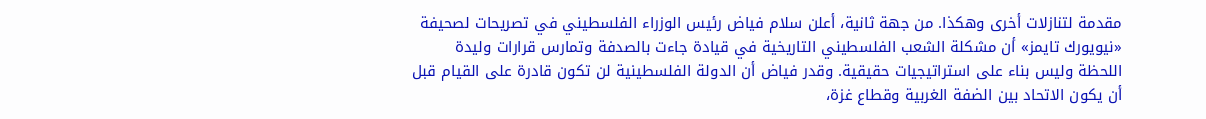مقدمة لتنازلات أخرى وهكذا. من جهة ثانية، أعلن سلام فياض رئيس الوزراء الفلسطيني في تصريحات لصحيفة «نيويورك تايمز» أن مشكلة الشعب الفلسطيني التاريخية في قيادة جاءت بالصدفة وتمارس قرارات وليدة اللحظة وليس بناء على استراتيجيات حقيقية. وقدر فياض أن الدولة الفلسطينية لن تكون قادرة على القيام قبل أن يكون الاتحاد بين الضفة الغربية وقطاع غزة،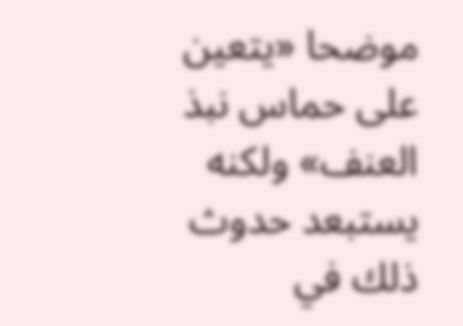موضحا «يتعين على حماس نبذ العنف» ولكنه يستبعد حدوث ذلك في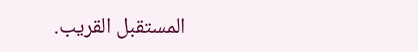المستقبل القريب.